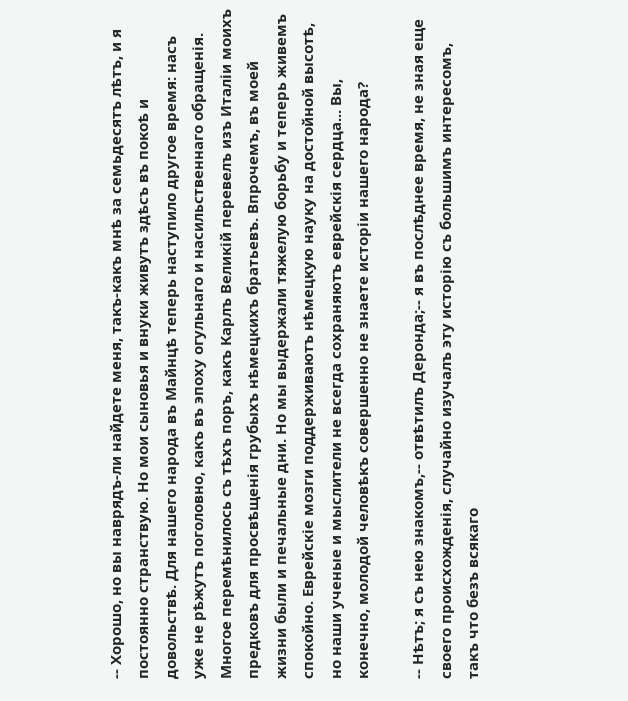-- Хорошо, но вы наврядъ-ли найдете меня, такъ-какъ мнѣ за семьдесятъ лѣтъ, и я постоянно странствую. Но мои сыновья и внуки живутъ здѣсъ въ покоѣ и довольствѣ. Для нашего народа въ Майнцѣ теперь наступило другое время: насъ уже не рѣжутъ поголовно, какъ въ эпоху огульнаго и насильственнаго обращенія. Многое перемѣнилось съ тѣхъ поръ, какъ Карлъ Великій перевелъ изъ Италіи моихъ предковъ для просвѣщенія грубыхъ нѣмецкихъ братьевъ. Впрочемъ, въ моей жизни были и печальные дни. Но мы выдержали тяжелую борьбу и теперь живемъ спокойно. Еврейскіе мозги поддерживаютъ нѣмецкую науку на достойной высотѣ, но наши ученые и мыслители не всегда сохраняютъ еврейскія сердца... Вы, конечно, молодой человѣкъ совершенно не знаете исторіи нашего народа?

-- Нѣтъ; я съ нею знакомъ,-- отвѣтилъ Деронда;-- я въ послѣднее время, не зная еще своего происхожденія, случайно изучалъ эту исторію съ большимъ интересомъ, такъ что безъ всякаго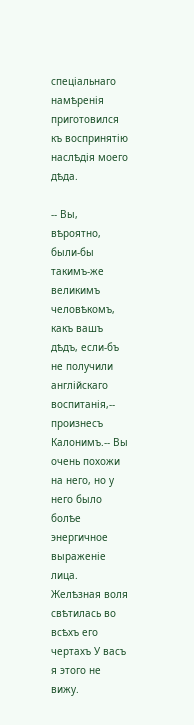спеціальнаго намѣренія приготовился къ воспринятію наслѣдія моего дѣда.

-- Вы, вѣроятно, были-бы такимъ-же великимъ человѣкомъ, какъ вашъ дѣдъ, если-бъ не получили англійскаго воспитанія,-- произнесъ Калонимъ.-- Вы очень похожи на него, но у него было болѣе энергичное выраженіе лица. Желѣзная воля свѣтилась во всѣхъ его чертахъ У васъ я этого не вижу.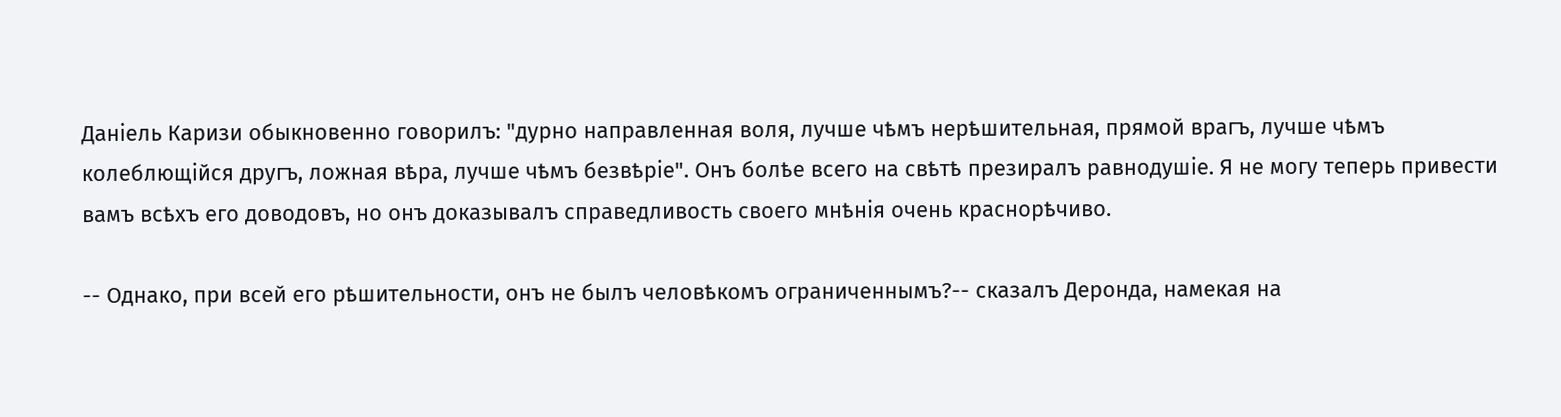Даніель Каризи обыкновенно говорилъ: "дурно направленная воля, лучше чѣмъ нерѣшительная, прямой врагъ, лучше чѣмъ колеблющійся другъ, ложная вѣра, лучше чѣмъ безвѣріе". Онъ болѣе всего на свѣтѣ презиралъ равнодушіе. Я не могу теперь привести вамъ всѣхъ его доводовъ, но онъ доказывалъ справедливость своего мнѣнія очень краснорѣчиво.

-- Однако, при всей его рѣшительности, онъ не былъ человѣкомъ ограниченнымъ?-- сказалъ Деронда, намекая на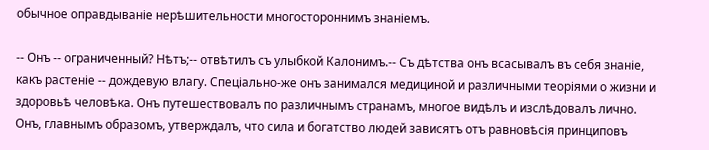обычное оправдываніе нерѣшительности многостороннимъ знаніемъ.

-- Онъ -- ограниченный? Нѣтъ;-- отвѣтилъ съ улыбкой Калонимъ.-- Съ дѣтства онъ всасывалъ въ себя знаніе, какъ растеніе -- дождевую влагу. Спеціально-же онъ занимался медициной и различными теоріями о жизни и здоровьѣ человѣка. Онъ путешествовалъ по различнымъ странамъ, многое видѣлъ и изслѣдовалъ лично. Онъ, главнымъ образомъ, утверждалъ, что сила и богатство людей зависятъ отъ равновѣсія принциповъ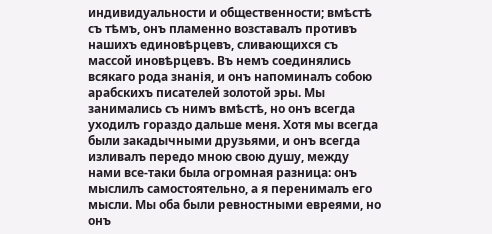индивидуальности и общественности; вмѣстѣ съ тѣмъ, онъ пламенно возставалъ противъ нашихъ единовѣрцевъ, сливающихся съ массой иновѣрцевъ. Въ немъ соединялись всякаго рода знанія, и онъ напоминалъ собою арабскихъ писателей золотой эры. Мы занимались съ нимъ вмѣстѣ, но онъ всегда уходилъ гораздо дальше меня. Хотя мы всегда были закадычными друзьями, и онъ всегда изливалъ передо мною свою душу, между нами все-таки была огромная разница: онъ мыслилъ самостоятельно, а я перенималъ его мысли. Мы оба были ревностными евреями, но онъ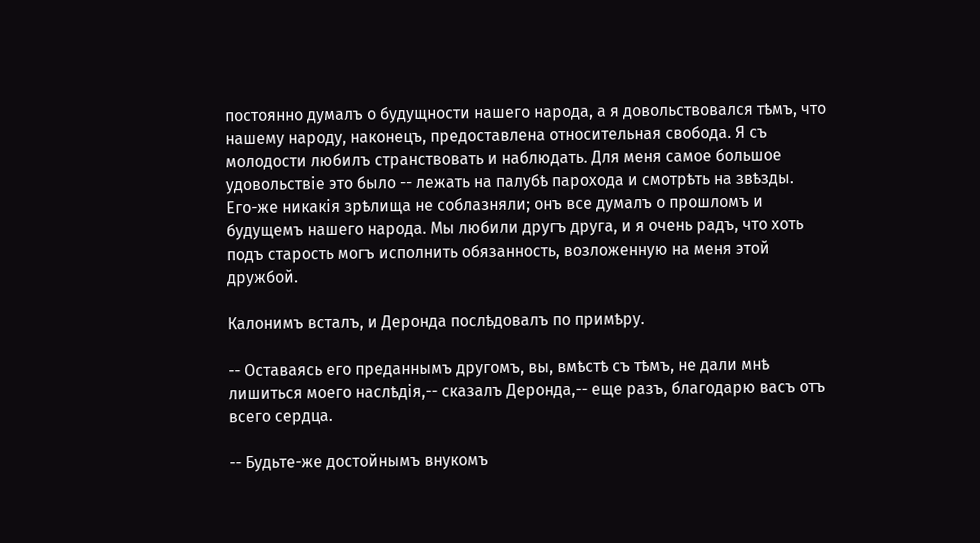постоянно думалъ о будущности нашего народа, а я довольствовался тѣмъ, что нашему народу, наконецъ, предоставлена относительная свобода. Я съ молодости любилъ странствовать и наблюдать. Для меня самое большое удовольствіе это было -- лежать на палубѣ парохода и смотрѣть на звѣзды. Его-же никакія зрѣлища не соблазняли; онъ все думалъ о прошломъ и будущемъ нашего народа. Мы любили другъ друга, и я очень радъ, что хоть подъ старость могъ исполнить обязанность, возложенную на меня этой дружбой.

Калонимъ всталъ, и Деронда послѣдовалъ по примѣру.

-- Оставаясь его преданнымъ другомъ, вы, вмѣстѣ съ тѣмъ, не дали мнѣ лишиться моего наслѣдія,-- сказалъ Деронда,-- еще разъ, благодарю васъ отъ всего сердца.

-- Будьте-же достойнымъ внукомъ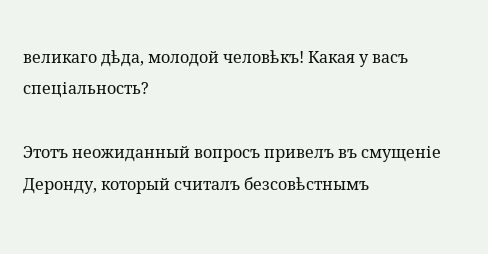великаго дѣда, молодой человѣкъ! Какая у васъ спеціальность?

Этотъ неожиданный вопросъ привелъ въ смущеніе Деронду, который считалъ безсовѣстнымъ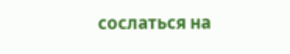сослаться на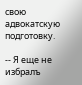свою адвокатскую подготовку.

-- Я еще не избралъ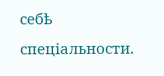себѣ спеціальности.